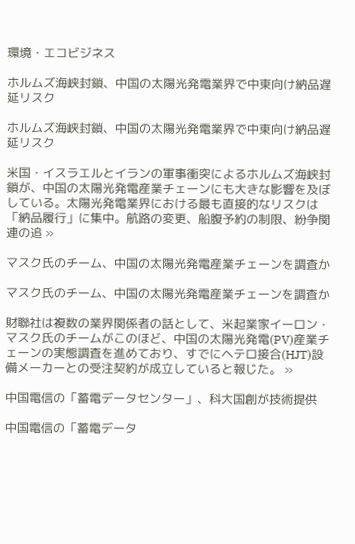環境・エコビジネス

ホルムズ海峡封鎖、中国の太陽光発電業界で中東向け納品遅延リスク

ホルムズ海峡封鎖、中国の太陽光発電業界で中東向け納品遅延リスク

米国・イスラエルとイランの軍事衝突によるホルムズ海峡封鎖が、中国の太陽光発電産業チェーンにも大きな影響を及ぼしている。太陽光発電業界における最も直接的なリスクは「納品履行」に集中。航路の変更、船腹予約の制限、紛争関連の追 »

マスク氏のチーム、中国の太陽光発電産業チェーンを調査か

マスク氏のチーム、中国の太陽光発電産業チェーンを調査か

財聯社は複数の業界関係者の話として、米起業家イーロン・マスク氏のチームがこのほど、中国の太陽光発電(PV)産業チェーンの実態調査を進めており、すでにヘテロ接合(HJT)設備メーカーとの受注契約が成立していると報じた。 »

中国電信の「蓄電データセンター」、科大国創が技術提供

中国電信の「蓄電データ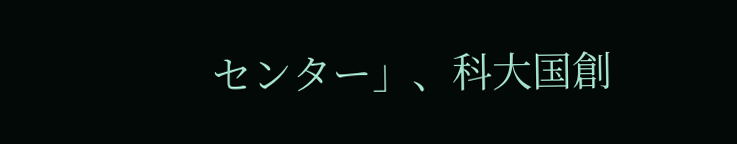センター」、科大国創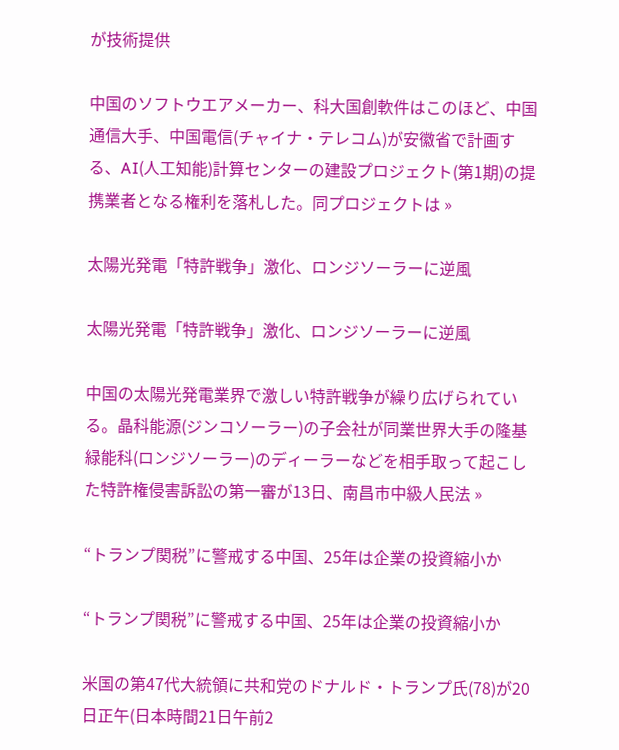が技術提供

中国のソフトウエアメーカー、科大国創軟件はこのほど、中国通信大手、中国電信(チャイナ・テレコム)が安徽省で計画する、AI(人工知能)計算センターの建設プロジェクト(第1期)の提携業者となる権利を落札した。同プロジェクトは »

太陽光発電「特許戦争」激化、ロンジソーラーに逆風

太陽光発電「特許戦争」激化、ロンジソーラーに逆風

中国の太陽光発電業界で激しい特許戦争が繰り広げられている。晶科能源(ジンコソーラー)の子会社が同業世界大手の隆基緑能科(ロンジソーラー)のディーラーなどを相手取って起こした特許権侵害訴訟の第一審が13日、南昌市中級人民法 »

“トランプ関税”に警戒する中国、25年は企業の投資縮小か

“トランプ関税”に警戒する中国、25年は企業の投資縮小か

米国の第47代大統領に共和党のドナルド・トランプ氏(78)が20日正午(日本時間21日午前2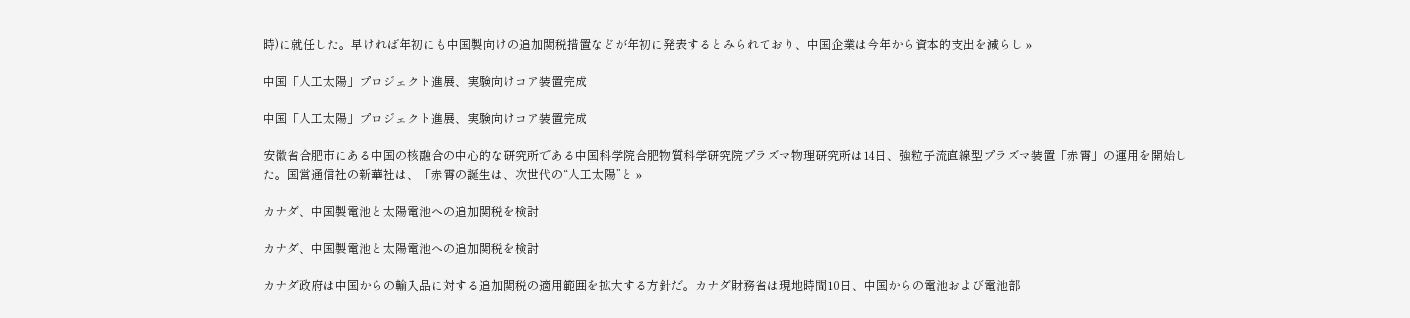時)に就任した。早ければ年初にも中国製向けの追加関税措置などが年初に発表するとみられており、中国企業は今年から資本的支出を減らし »

中国「人工太陽」プロジェクト進展、実験向けコア装置完成

中国「人工太陽」プロジェクト進展、実験向けコア装置完成

安徽省合肥市にある中国の核融合の中心的な研究所である中国科学院合肥物質科学研究院プラズマ物理研究所は14日、強粒子流直線型プラズマ装置「赤霄」の運用を開始した。国営通信社の新華社は、「赤霄の誕生は、次世代の“人工太陽”と »

カナダ、中国製電池と太陽電池への追加関税を検討

カナダ、中国製電池と太陽電池への追加関税を検討

カナダ政府は中国からの輸入品に対する追加関税の適用範囲を拡大する方針だ。カナダ財務省は現地時間10日、中国からの電池および電池部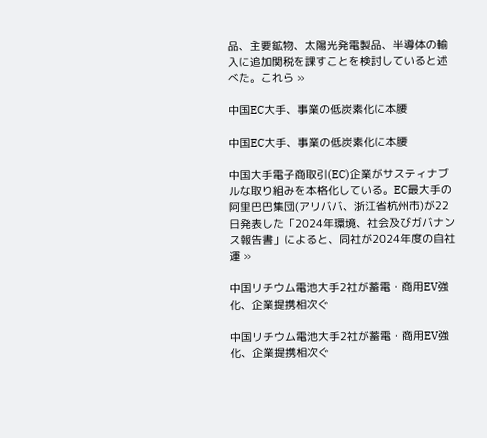品、主要鉱物、太陽光発電製品、半導体の輸入に追加関税を課すことを検討していると述べた。これら »

中国EC大手、事業の低炭素化に本腰

中国EC大手、事業の低炭素化に本腰

中国大手電子商取引(EC)企業がサスティナブルな取り組みを本格化している。EC最大手の阿里巴巴集団(アリババ、浙江省杭州市)が22日発表した「2024年環境、社会及びガバナンス報告書」によると、同社が2024年度の自社運 »

中国リチウム電池大手2社が蓄電・商用EV強化、企業提携相次ぐ

中国リチウム電池大手2社が蓄電・商用EV強化、企業提携相次ぐ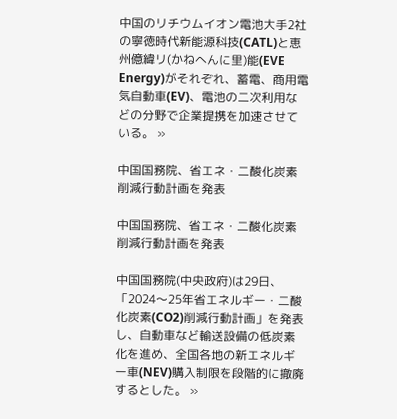中国のリチウムイオン電池大手2社の寧徳時代新能源科技(CATL)と恵州億緯リ(かねへんに里)能(EVE Energy)がそれぞれ、蓄電、商用電気自動車(EV)、電池の二次利用などの分野で企業提携を加速させている。 »

中国国務院、省エネ・二酸化炭素削減行動計画を発表

中国国務院、省エネ・二酸化炭素削減行動計画を発表

中国国務院(中央政府)は29日、「2024〜25年省エネルギー・二酸化炭素(CO2)削減行動計画」を発表し、自動車など輸送設備の低炭素化を進め、全国各地の新エネルギー車(NEV)購入制限を段階的に撤廃するとした。 »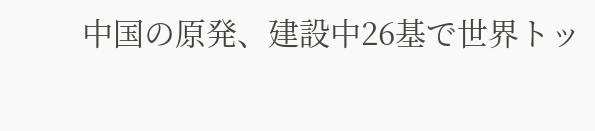中国の原発、建設中26基で世界トッ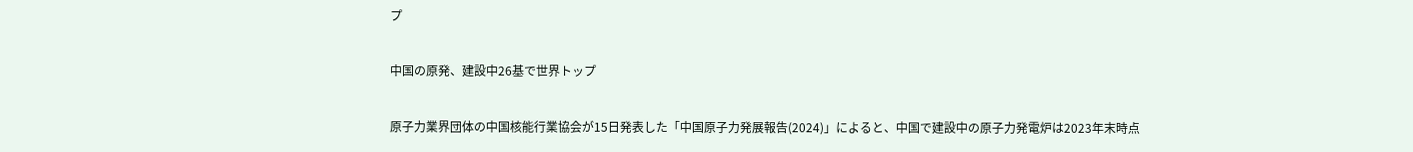プ

中国の原発、建設中26基で世界トップ

原子力業界団体の中国核能行業協会が15日発表した「中国原子力発展報告(2024)」によると、中国で建設中の原子力発電炉は2023年末時点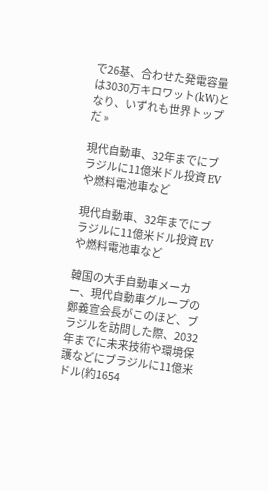で26基、合わせた発電容量は3030万キロワット(kW)となり、いずれも世界トップだ »

現代自動車、32年までにブラジルに11億米ドル投資 EVや燃料電池車など

現代自動車、32年までにブラジルに11億米ドル投資 EVや燃料電池車など

韓国の大手自動車メーカー、現代自動車グループの鄭義宣会長がこのほど、ブラジルを訪問した際、2032年までに未来技術や環境保護などにブラジルに11億米ドル(約1654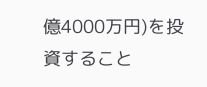億4000万円)を投資すること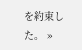を約束した。 »